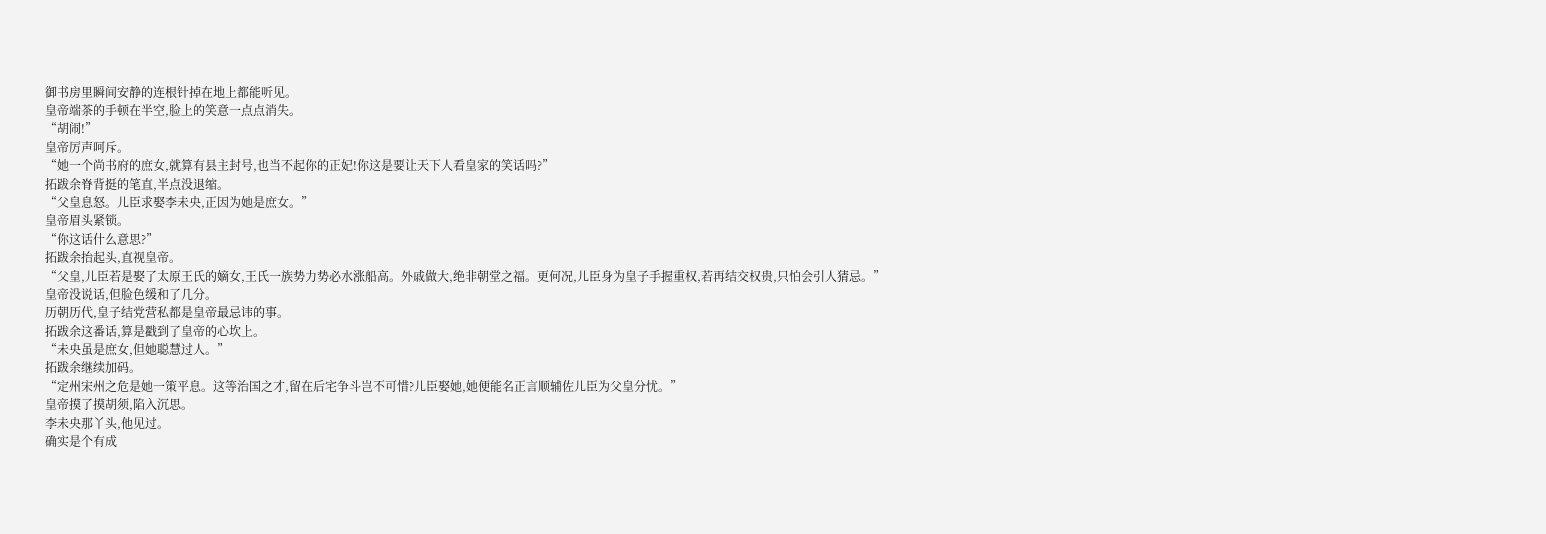御书房里瞬间安静的连根针掉在地上都能听见。
皇帝端茶的手顿在半空,脸上的笑意一点点消失。
“胡闹!”
皇帝厉声呵斥。
“她一个尚书府的庶女,就算有县主封号,也当不起你的正妃!你这是要让天下人看皇家的笑话吗?”
拓跋余脊背挺的笔直,半点没退缩。
“父皇息怒。儿臣求娶李未央,正因为她是庶女。”
皇帝眉头紧锁。
“你这话什么意思?”
拓跋余抬起头,直视皇帝。
“父皇,儿臣若是娶了太原王氏的嫡女,王氏一族势力势必水涨船高。外戚做大,绝非朝堂之福。更何况,儿臣身为皇子手握重权,若再结交权贵,只怕会引人猜忌。”
皇帝没说话,但脸色缓和了几分。
历朝历代,皇子结党营私都是皇帝最忌讳的事。
拓跋余这番话,算是戳到了皇帝的心坎上。
“未央虽是庶女,但她聪慧过人。”
拓跋余继续加码。
“定州宋州之危是她一策平息。这等治国之才,留在后宅争斗岂不可惜?儿臣娶她,她便能名正言顺辅佐儿臣为父皇分忧。”
皇帝摸了摸胡须,陷入沉思。
李未央那丫头,他见过。
确实是个有成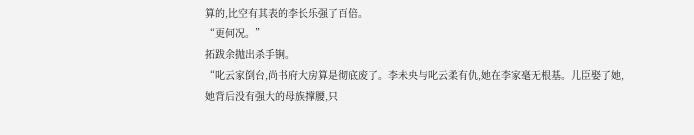算的,比空有其表的李长乐强了百倍。
“更何况。”
拓跋余抛出杀手锏。
“叱云家倒台,尚书府大房算是彻底废了。李未央与叱云柔有仇,她在李家毫无根基。儿臣娶了她,她背后没有强大的母族撑腰,只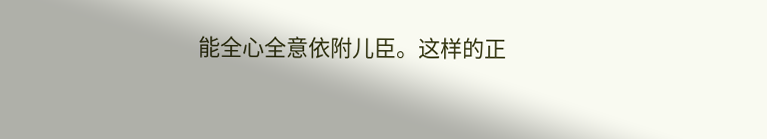能全心全意依附儿臣。这样的正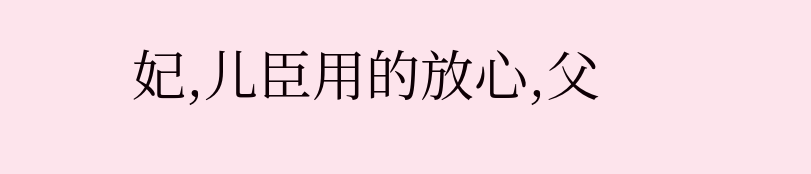妃,儿臣用的放心,父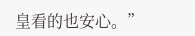皇看的也安心。”